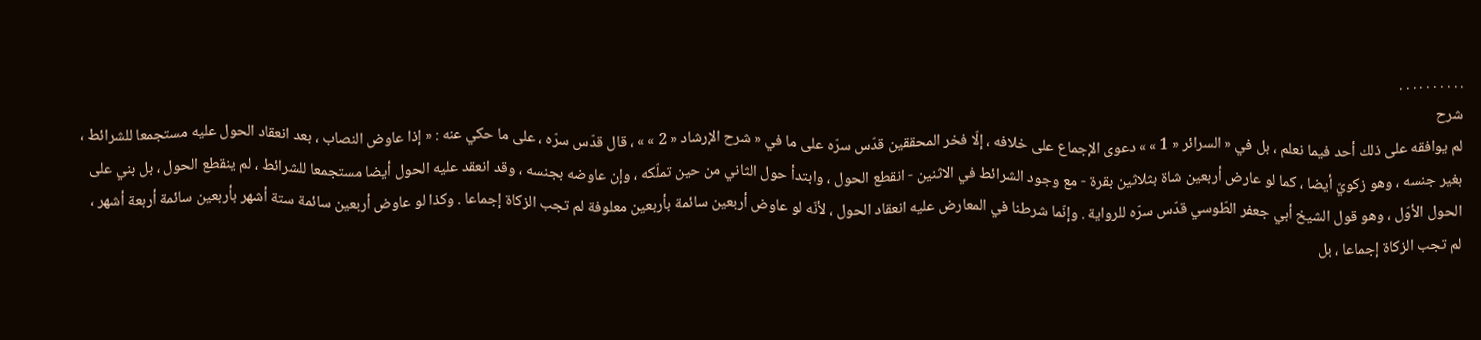. . . . . . . . . .
شرح
لم يوافقه على ذلك أحد فيما نعلم ، بل في « السرائر « 1 » » دعوى الإجماع على خلافه ، إلّا فخر المحققين قدّس سرّه على ما في « شرح الإرشاد « 2 » » ، قال قدّس سرّه ، على ما حكي عنه : « إذا عاوض النصاب ، بعد انعقاد الحول عليه مستجمعا للشرائط ، بغير جنسه ، وهو زكويّ أيضا ، كما لو عارض أربعين شاة بثلاثين بقرة - مع وجود الشرائط في الاثنين - انقطع الحول ، وابتدأ حول الثاني من حين تملّكه ، وإن عاوضه بجنسه ، وقد انعقد عليه الحول أيضا مستجمعا للشرائط ، لم ينقطع الحول ، بل بني على الحول الأوّل ، وهو قول الشيخ أبي جعفر الطّوسي قدّس سرّه للرواية . وإنّما شرطنا في المعارض عليه انعقاد الحول ، لأنّه لو عاوض أربعين سائمة بأربعين معلوفة لم تجب الزكاة إجماعا . وكذا لو عاوض أربعين سائمة ستة أشهر بأربعين سائمة أربعة أشهر ، لم تجب الزكاة إجماعا ، بل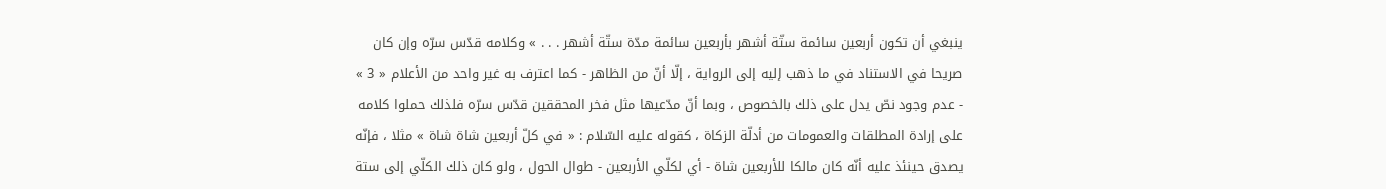ينبغي أن تكون أربعين سائمة ستّة أشهر بأربعين سائمة مدّة ستّة أشهر . . . » وكلامه قدّس سرّه وإن كان صريحا في الاستناد في ما ذهب إليه إلى الرواية ، إلّا أنّ من الظاهر - كما اعترف به غير واحد من الأعلام « 3 » - عدم وجود نصّ يدل على ذلك بالخصوص ، وبما أنّ مدّعيها مثل فخر المحققين قدّس سرّه فلذلك حملوا كلامه على إرادة المطلقات والعمومات من أدلّة الزكاة ، كقوله عليه السّلام : « في كلّ أربعين شاة شاة » مثلا ، فإنّه يصدق حينئذ عليه أنّه كان مالكا للأربعين شاة - أي لكلّي الأربعين - طوال الحول ، ولو كان ذلك الكلّي إلى ستة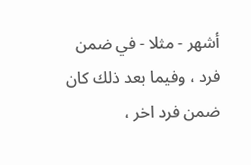أشهر - مثلا - في ضمن فرد ، وفيما بعد ذلك كان ضمن فرد اخر ،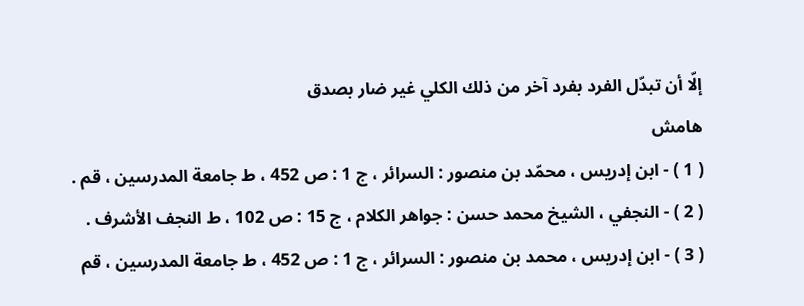إلّا أن تبدّل الفرد بفرد آخر من ذلك الكلي غير ضار بصدق
هامش
( 1 ) - ابن إدريس ، محمّد بن منصور : السرائر ، ج 1 : ص 452 ، ط جامعة المدرسين ، قم .
( 2 ) - النجفي ، الشيخ محمد حسن : جواهر الكلام ، ج 15 : ص 102 ، ط النجف الأشرف .
( 3 ) - ابن إدريس ، محمد بن منصور : السرائر ، ج 1 : ص 452 ، ط جامعة المدرسين ، قم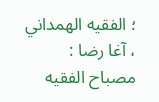؛ الفقيه الهمداني ، آغا رضا : مصباح الفقيه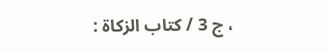، ج 3 / كتاب الزكاة :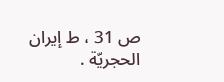ص 31 ، ط إيران الحجريّة .